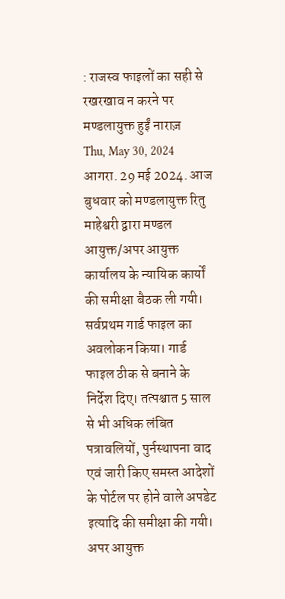: राजस्व फाइलों का सही से रखरखाव न करने पर मण्डलायुक्त हुईं नाराज़
Thu, May 30, 2024
आगरा. 29 मई 2024. आज बुधवार को मण्डलायुक्त रितु माहेश्वरी द्वारा मण्डल आयुक्त/अपर आयुक्त कार्यालय के न्यायिक कार्यों की समीक्षा बैठक ली गयी। सर्वप्रथम गार्ड फाइल का अवलोकन किया। गार्ड फाइल ठीक से बनाने के निर्देश दिए। तत्पश्चात 5 साल से भी अधिक लंबित पत्रावलियों, पुर्नस्थापना वाद एवं जारी किए समस्त आदेशों के पोर्टल पर होने वाले अपडेट इत्यादि की समीक्षा की गयी। अपर आयुक्त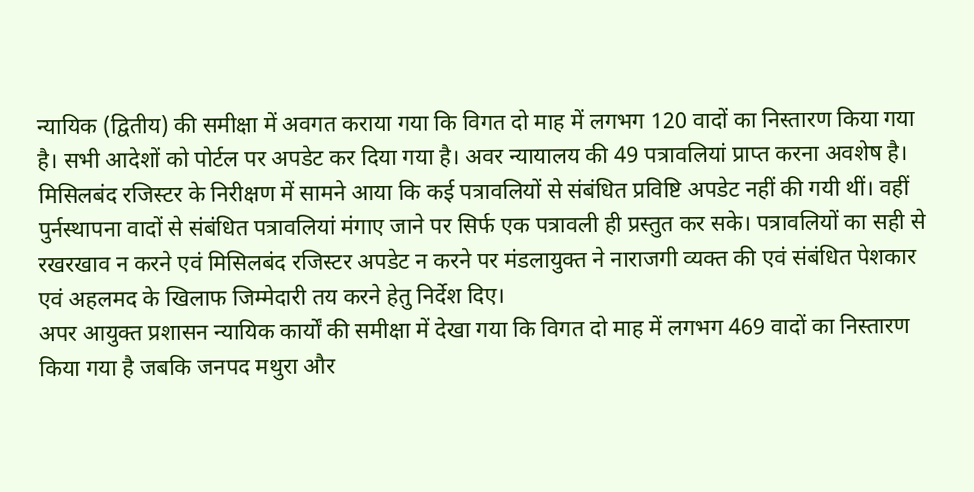न्यायिक (द्वितीय) की समीक्षा में अवगत कराया गया कि विगत दो माह में लगभग 120 वादों का निस्तारण किया गया है। सभी आदेशों को पोर्टल पर अपडेट कर दिया गया है। अवर न्यायालय की 49 पत्रावलियां प्राप्त करना अवशेष है।
मिसिलबंद रजिस्टर के निरीक्षण में सामने आया कि कई पत्रावलियों से संबंधित प्रविष्टि अपडेट नहीं की गयी थीं। वहीं पुर्नस्थापना वादों से संबंधित पत्रावलियां मंगाए जाने पर सिर्फ एक पत्रावली ही प्रस्तुत कर सके। पत्रावलियों का सही से रखरखाव न करने एवं मिसिलबंद रजिस्टर अपडेट न करने पर मंडलायुक्त ने नाराजगी व्यक्त की एवं संबंधित पेशकार एवं अहलमद के खिलाफ जिम्मेदारी तय करने हेतु निर्देश दिए।
अपर आयुक्त प्रशासन न्यायिक कार्यों की समीक्षा में देखा गया कि विगत दो माह में लगभग 469 वादों का निस्तारण किया गया है जबकि जनपद मथुरा और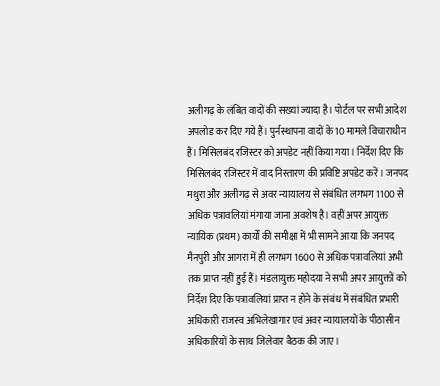अलीगढ़ के लंबित वादों की सख्यां ज्यादा है। पोर्टल पर सभी आदेश अपलोड कर दिए गये हैं। पुर्नस्थापना वादों के 10 मामले विचाराधीन हैं। मिसिलबंद रजिस्टर को अपडेट नहीं किया गया। निर्देश दिए कि मिसिलबंद रजिस्टर में वाद निस्तारण की प्रविष्टि अपडेट करें। जनपद मथुरा और अलीगढ़ से अवर न्यायालय से संबंधित लगभग 1100 से अधिक पत्रावलियां मंगाया जाना अवशेष है। वहीं अपर आयुक्त न्यायिक (प्रथम) कार्यों की समीक्षा में भी सामने आया कि जनपद मैनपुरी और आगरा में ही लगभग 1600 से अधिक पत्रावलियां अभी तक प्राप्त नहीं हुई हैं। मंडलायुक्त महोदया ने सभी अपर आयुक्तों को निर्देश दिए कि पत्रावलियां प्राप्त न होने के संबंध में संबंधित प्रभारी अधिकारी राजस्व अभिलेखागार एवं अवर न्यायालयों के पीठासीन अधिकारियों के साथ जिलेवार बैठक की जाए।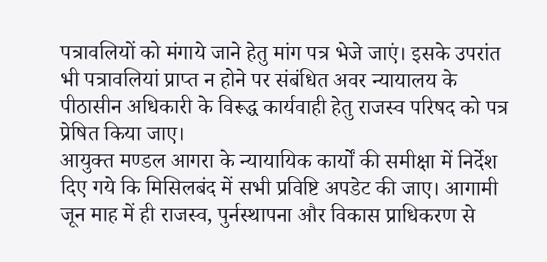पत्रावलियों को मंगाये जाने हेतु मांग पत्र भेजे जाएं। इसके उपरांत भी पत्रावलियां प्राप्त न होने पर संबंधित अवर न्यायालय के पीठासीन अधिकारी के विरूद्ध कार्यवाही हेतु राजस्व परिषद को पत्र प्रेषित किया जाए।
आयुक्त मण्डल आगरा के न्यायायिक कार्यों की समीक्षा में निर्देश दिए गये कि मिसिलबंद में सभी प्रविष्टि अपडेट की जाए। आगामी जून माह में ही राजस्व, पुर्नस्थापना और विकास प्राधिकरण से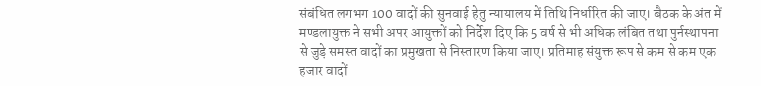संबंधित लगभग 100 वादों की सुनवाई हेतु न्यायालय में तिथि निर्धारित की जाए। बैठक के अंत में मण्डलायुक्त ने सभी अपर आयुक्तों को निर्देश दिए कि 5 वर्ष से भी अधिक लंबित तथा पुर्नस्थापना से जुड़े समस्त वादों का प्रमुखता से निस्तारण किया जाए। प्रतिमाह संयुक्त रूप से कम से कम एक हजार वादों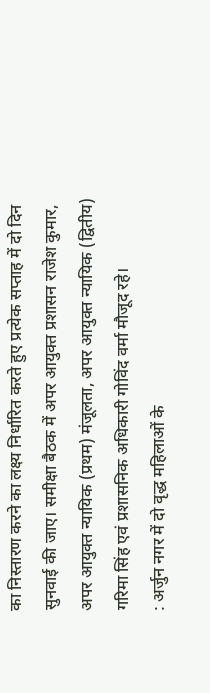का निस्तारण करने का लक्ष्य निर्धारित करते हुए प्रत्येक सप्ताह में दो दिन सुनवाई की जाए। समीक्षा बैठक में अपर आयुक्त प्रशासन राजेश कुमार, अपर आयुक्त न्यायिक (प्रथम) मंजूलता, अपर आयुक्त न्यायिक (द्वितीय) गरिमा सिंह एवं प्रशासनिक अधिकारी गोविंद वर्मा मौजूद रहे।
: अर्जुन नगर में दो वृद्ध महिलाओं के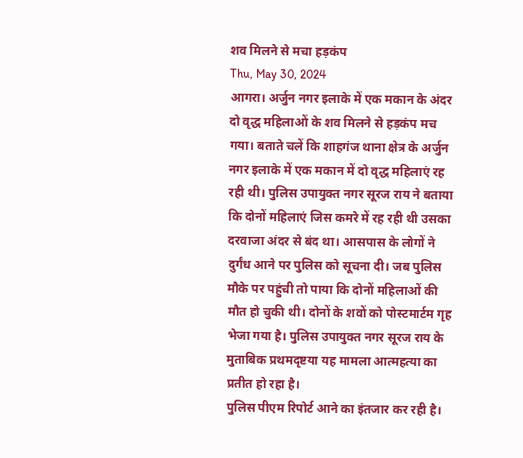शव मिलने से मचा हड़कंप
Thu, May 30, 2024
आगरा। अर्जुन नगर इलाके में एक मकान के अंदर दो वृद्ध महिलाओं के शव मिलने से हड़कंप मच गया। बताते चलें कि शाहगंज थाना क्षेत्र के अर्जुन नगर इलाके में एक मकान में दो वृद्ध महिलाएं रह रही थी। पुलिस उपायुक्त नगर सूरज राय ने बताया कि दोनों महिलाएं जिस कमरे में रह रही थी उसका दरवाजा अंदर से बंद था। आसपास के लोगों ने दुर्गंध आने पर पुलिस को सूचना दी। जब पुलिस मौके पर पहुंची तो पाया कि दोनों महिलाओं की मौत हो चुकी थी। दोनों के शवों को पोस्टमार्टम गृह भेजा गया है। पुलिस उपायुक्त नगर सूरज राय के मुताबिक प्रथमदृष्टया यह मामला आत्महत्या का प्रतीत हो रहा है।
पुलिस पीएम रिपोर्ट आने का इंतजार कर रही है।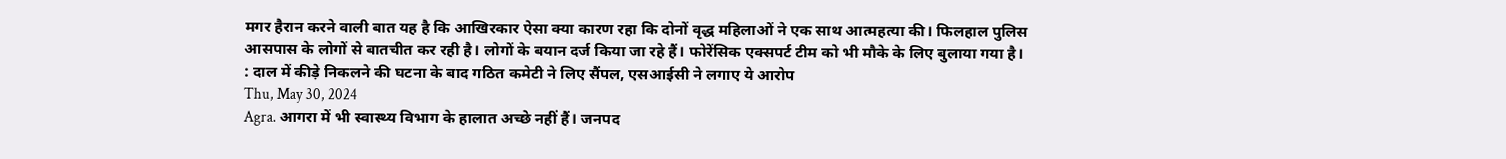मगर हैरान करने वाली बात यह है कि आखिरकार ऐसा क्या कारण रहा कि दोनों वृद्ध महिलाओं ने एक साथ आत्महत्या की। फिलहाल पुलिस आसपास के लोगों से बातचीत कर रही है। लोगों के बयान दर्ज किया जा रहे हैं। फोरेंसिक एक्सपर्ट टीम को भी मौके के लिए बुलाया गया है।
: दाल में कीड़े निकलने की घटना के बाद गठित कमेटी ने लिए सैंपल, एसआईसी ने लगाए ये आरोप
Thu, May 30, 2024
Agra. आगरा में भी स्वास्थ्य विभाग के हालात अच्छे नहीं हैं। जनपद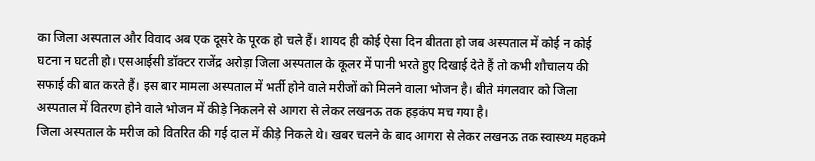का जिला अस्पताल और विवाद अब एक दूसरे के पूरक हो चले हैं। शायद ही कोई ऐसा दिन बीतता हो जब अस्पताल में कोई न कोई घटना न घटती हो। एसआईसी डॉक्टर राजेंद्र अरोड़ा जिला अस्पताल के कूलर में पानी भरते हुए दिखाई देते हैं तो कभी शौचालय की सफाई की बात करते हैं। इस बार मामला अस्पताल में भर्ती होने वाले मरीजों को मिलने वाला भोजन है। बीते मंगलवार को जिला अस्पताल में वितरण होने वाले भोजन में कीड़े निकलने से आगरा से लेकर लखनऊ तक हड़कंप मच गया है।
जिला अस्पताल के मरीज को वितरित की गई दाल में कीड़े निकले थे। खबर चलने के बाद आगरा से लेकर लखनऊ तक स्वास्थ्य महकमे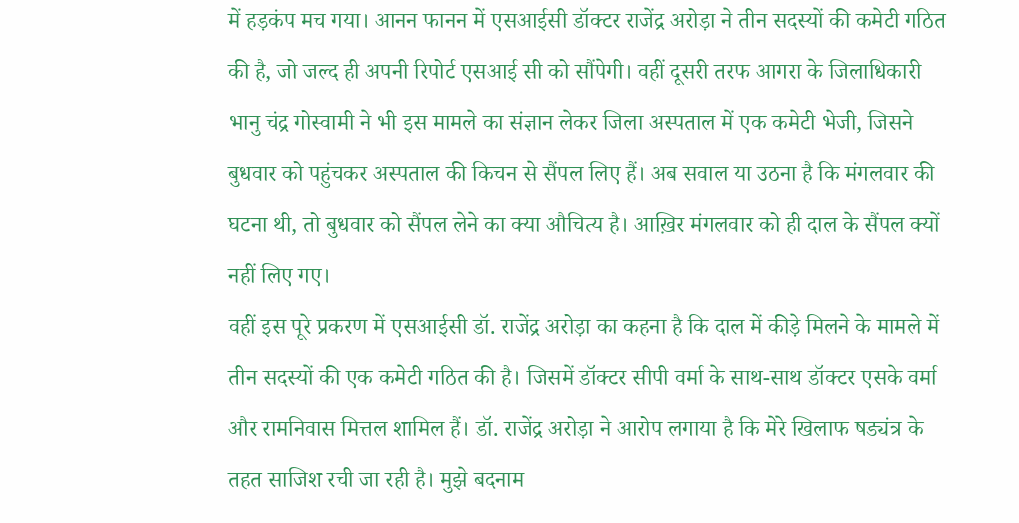में हड़कंप मच गया। आनन फानन में एसआईसी डॉक्टर राजेंद्र अरोड़ा ने तीन सदस्यों की कमेटी गठित की है, जो जल्द ही अपनी रिपोर्ट एसआई सी को सौंपेगी। वहीं दूसरी तरफ आगरा के जिलाधिकारी भानु चंद्र गोस्वामी ने भी इस मामले का संज्ञान लेकर जिला अस्पताल में एक कमेटी भेजी, जिसने बुधवार को पहुंचकर अस्पताल की किचन से सैंपल लिए हैं। अब सवाल या उठना है कि मंगलवार की घटना थी, तो बुधवार को सैंपल लेने का क्या औचित्य है। आख़िर मंगलवार को ही दाल के सैंपल क्यों नहीं लिए गए।
वहीं इस पूरे प्रकरण में एसआईसी डॉ. राजेंद्र अरोड़ा का कहना है कि दाल में कीड़े मिलने के मामले में तीन सदस्यों की एक कमेटी गठित की है। जिसमें डॉक्टर सीपी वर्मा के साथ-साथ डॉक्टर एसके वर्मा और रामनिवास मित्तल शामिल हैं। डॉ. राजेंद्र अरोड़ा ने आरोप लगाया है कि मेरे खिलाफ षड्यंत्र के तहत साजिश रची जा रही है। मुझे बदनाम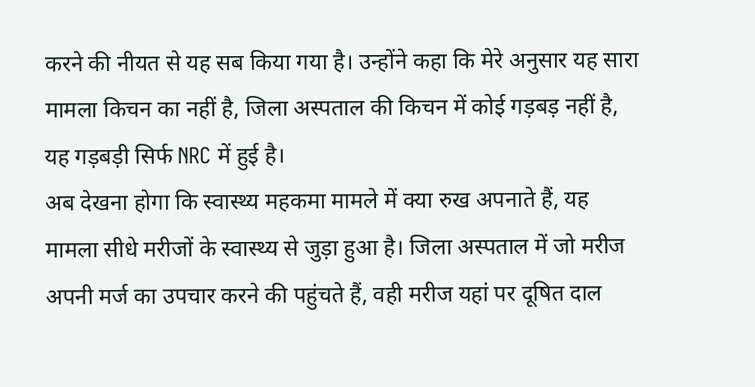करने की नीयत से यह सब किया गया है। उन्होंने कहा कि मेरे अनुसार यह सारा मामला किचन का नहीं है, जिला अस्पताल की किचन में कोई गड़बड़ नहीं है, यह गड़बड़ी सिर्फ NRC में हुई है।
अब देखना होगा कि स्वास्थ्य महकमा मामले में क्या रुख अपनाते हैं, यह मामला सीधे मरीजों के स्वास्थ्य से जुड़ा हुआ है। जिला अस्पताल में जो मरीज अपनी मर्ज का उपचार करने की पहुंचते हैं, वही मरीज यहां पर दूषित दाल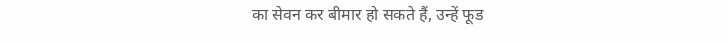का सेवन कर बीमार हो सकते हैं, उन्हें फूड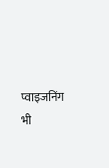प्वाइजनिंग भी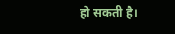हो सकती है।